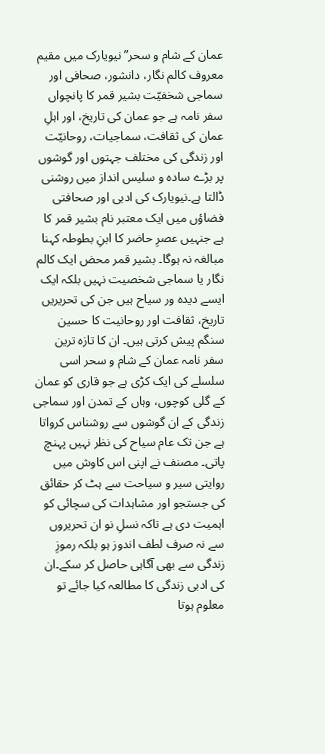عمان کے شام و سحر” نیویارک میں مقیم معروف کالم نگار، دانشور، صحافی اور سماجی شخفیّت بشیر قمر کا پانچواں سفر نامہ ہے جو عمان کی تاریخ، اور اہلِ عمان کی ثقافت، سماجیات، روحانیّت اور زندگی کی مختلف جہتوں اور گوشوں پر بڑے سادہ و سلیس انداز میں روشنی ڈالتا ہے۔نیویارک کی ادبی اور صحافتی فضاؤں میں ایک معتبر نام بشیر قمر کا ہے جنہیں عصرِ حاضر کا ابنِ بطوطہ کہنا مبالغہ نہ ہوگا۔ بشیر قمر محض ایک کالم نگار یا سماجی شخصیت نہیں بلکہ ایک ایسے دیدہ ور سیاح ہیں جن کی تحریریں تاریخ، ثقافت اور روحانیت کا حسین سنگم پیش کرتی ہیں۔ ان کا تازہ ترین سفر نامہ عمان کے شام و سحر اسی سلسلے کی ایک کڑی ہے جو قاری کو عمان کے گلی کوچوں، وہاں کے تمدن اور سماجی زندگی کے ان گوشوں سے روشناس کرواتا ہے جن تک عام سیاح کی نظر نہیں پہنچ پاتی۔ مصنف نے اپنی اس کاوش میں روایتی سیر و سیاحت سے ہٹ کر حقائق کی جستجو اور مشاہدات کی سچائی کو اہمیت دی ہے تاکہ نسلِ نو ان تحریروں سے نہ صرف لطف اندوز ہو بلکہ رموزِ زندگی سے بھی آگاہی حاصل کر سکے۔ان کی ادبی زندگی کا مطالعہ کیا جائے تو معلوم ہوتا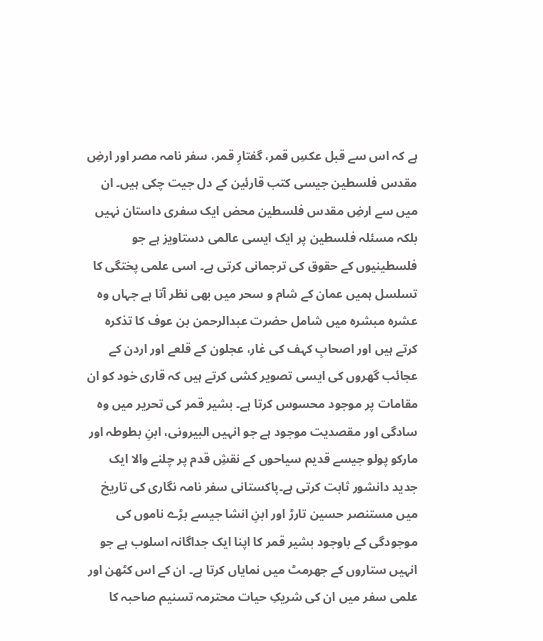ہے کہ اس سے قبل عکسِ قمر، گفتارِ قمر، سفر نامہ مصر اور ارضِ مقدس فلسطین جیسی کتب قارئین کے دل جیت چکی ہیں۔ ان میں سے ارضِ مقدس فلسطین محض ایک سفری داستان نہیں بلکہ مسئلہ فلسطین پر ایک ایسی عالمی دستاویز ہے جو فلسطینیوں کے حقوق کی ترجمانی کرتی ہے۔ اسی علمی پختگی کا تسلسل ہمیں عمان کے شام و سحر میں بھی نظر آتا ہے جہاں وہ عشرہ مبشرہ میں شامل حضرت عبدالرحمن بن عوف کا تذکرہ کرتے ہیں اور اصحابِ کہف کی غار، عجلون کے قلعے اور اردن کے عجائب گھروں کی ایسی تصویر کشی کرتے ہیں کہ قاری خود کو ان مقامات پر موجود محسوس کرتا ہے۔ بشیر قمر کی تحریر میں وہ سادگی اور مقصدیت موجود ہے جو انہیں البیرونی، ابنِ بطوطہ اور مارکو پولو جیسے قدیم سیاحوں کے نقشِ قدم پر چلنے والا ایک جدید دانشور ثابت کرتی ہے۔پاکستانی سفر نامہ نگاری کی تاریخ میں مستنصر حسین تارڑ اور ابنِ انشا جیسے بڑے ناموں کی موجودگی کے باوجود بشیر قمر کا اپنا ایک جداگانہ اسلوب ہے جو انہیں ستاروں کے جھرمٹ میں نمایاں کرتا ہے۔ ان کے اس کٹھن اور علمی سفر میں ان کی شریکِ حیات محترمہ تسنیم صاحبہ کا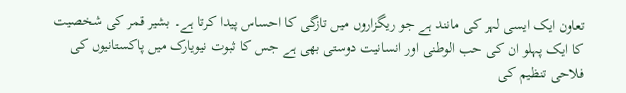تعاون ایک ایسی لہر کی مانند ہے جو ریگزاروں میں تازگی کا احساس پیدا کرتا ہے۔ بشیر قمر کی شخصیت کا ایک پہلو ان کی حب الوطنی اور انسانیت دوستی بھی ہے جس کا ثبوت نیویارک میں پاکستانیوں کی فلاحی تنظیم کی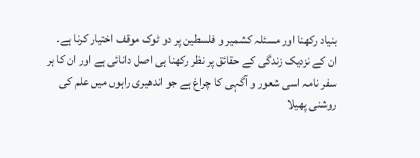بنیاد رکھنا اور مسئلہ کشمیر و فلسطین پر دو ٹوک موقف اختیار کرنا ہے۔ ان کے نزدیک زندگی کے حقائق پر نظر رکھنا ہی اصل دانائی ہے اور ان کا ہر سفر نامہ اسی شعور و آگہی کا چراغ ہے جو اندھیری راہوں میں علم کی روشنی پھیلا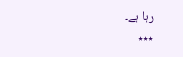رہا ہے۔
٭٭٭